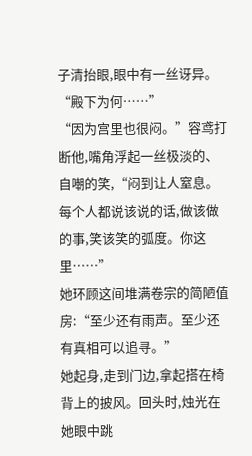子清抬眼,眼中有一丝讶异。
“殿下为何……”
“因为宫里也很闷。”容鸢打断他,嘴角浮起一丝极淡的、自嘲的笑,“闷到让人窒息。每个人都说该说的话,做该做的事,笑该笑的弧度。你这里……”
她环顾这间堆满卷宗的简陋值房:“至少还有雨声。至少还有真相可以追寻。”
她起身,走到门边,拿起搭在椅背上的披风。回头时,烛光在她眼中跳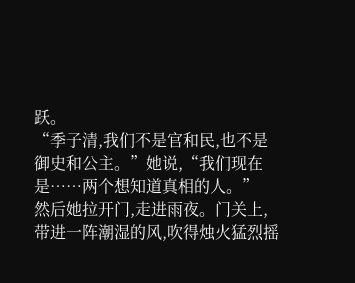跃。
“季子清,我们不是官和民,也不是御史和公主。”她说,“我们现在是……两个想知道真相的人。”
然后她拉开门,走进雨夜。门关上,带进一阵潮湿的风,吹得烛火猛烈摇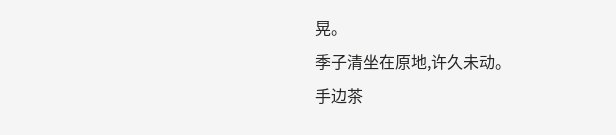晃。
季子清坐在原地,许久未动。
手边茶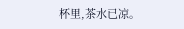杯里,茶水已凉。